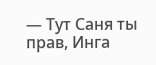— Тут Саня ты прав, Инга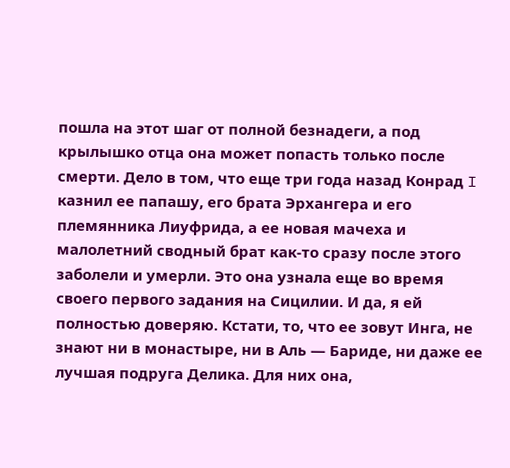пошла на этот шаг от полной безнадеги, а под крылышко отца она может попасть только после смерти. Дело в том, что еще три года назад Конрад I казнил ее папашу, его брата Эрхангера и его племянника Лиуфрида, а ее новая мачеха и малолетний сводный брат как-то сразу после этого заболели и умерли. Это она узнала еще во время своего первого задания на Сицилии. И да, я ей полностью доверяю. Кстати, то, что ее зовут Инга, не знают ни в монастыре, ни в Аль — Бариде, ни даже ее лучшая подруга Делика. Для них она,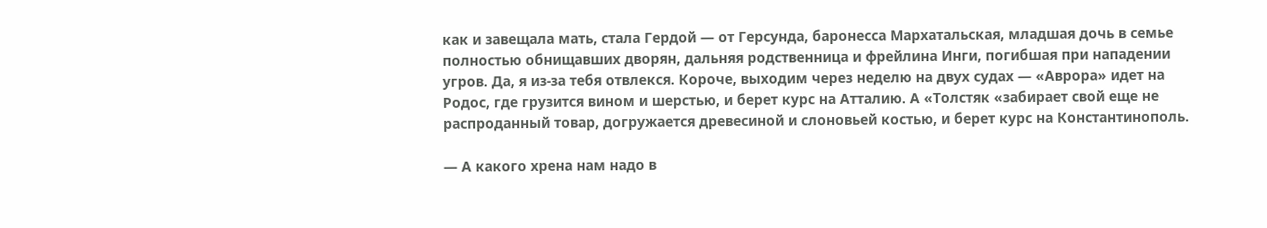как и завещала мать, стала Гердой — от Герсунда, баронесса Мархатальская, младшая дочь в семье полностью обнищавших дворян, дальняя родственница и фрейлина Инги, погибшая при нападении угров. Да, я из-за тебя отвлекся. Короче, выходим через неделю на двух судах — «Аврора» идет на Родос, где грузится вином и шерстью, и берет курс на Атталию. А «Толстяк «забирает свой еще не распроданный товар, догружается древесиной и слоновьей костью, и берет курс на Константинополь.

— А какого хрена нам надо в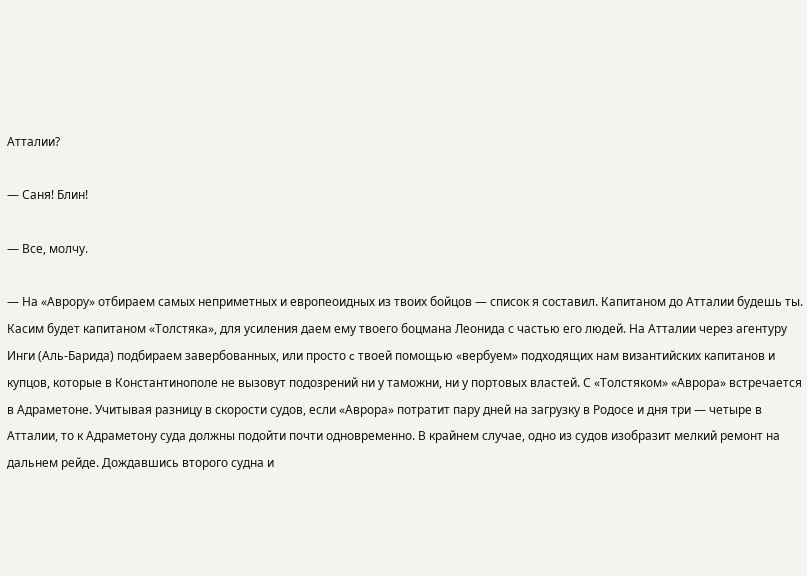Атталии?

— Саня! Блин!

— Все, молчу.

— На «Аврору» отбираем самых неприметных и европеоидных из твоих бойцов — список я составил. Капитаном до Атталии будешь ты. Касим будет капитаном «Толстяка», для усиления даем ему твоего боцмана Леонида с частью его людей. На Атталии через агентуру Инги (Аль-Барида) подбираем завербованных, или просто c твоей помощью «вербуем» подходящих нам византийских капитанов и купцов, которые в Константинополе не вызовут подозрений ни у таможни, ни у портовых властей. С «Толстяком» «Аврора» встречается в Адраметоне. Учитывая разницу в скорости судов, если «Аврора» потратит пару дней на загрузку в Родосе и дня три — четыре в Атталии, то к Адраметону суда должны подойти почти одновременно. В крайнем случае, одно из судов изобразит мелкий ремонт на дальнем рейде. Дождавшись второго судна и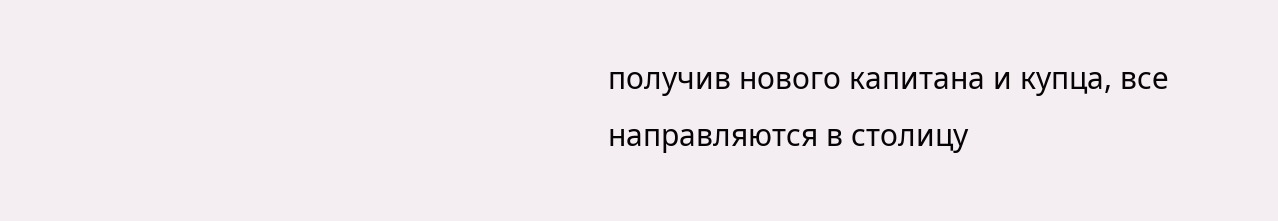получив нового капитана и купца, все направляются в столицу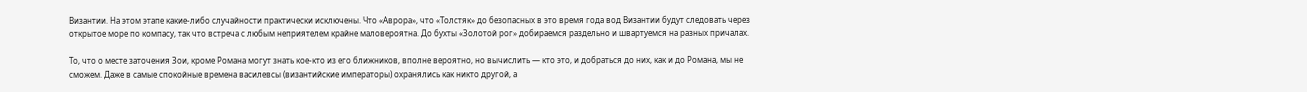Византии. На этом этапе какие-либо случайности практически исключены. Что «Аврора», что «Толстяк» до безопасных в это время года вод Византии будут следовать через открытое море по компасу, так что встреча с любым неприятелем крайне маловероятна. До бухты «Золотой рог» добираемся раздельно и швартуемся на разных причалах.

То, что о месте заточения Зои, кроме Романа могут знать кое-кто из его ближников, вполне вероятно, но вычислить — кто это, и добраться до них, как и до Романа, мы не сможем. Даже в самые спокойные времена василевсы (византийские императоры) охранялись как никто другой, а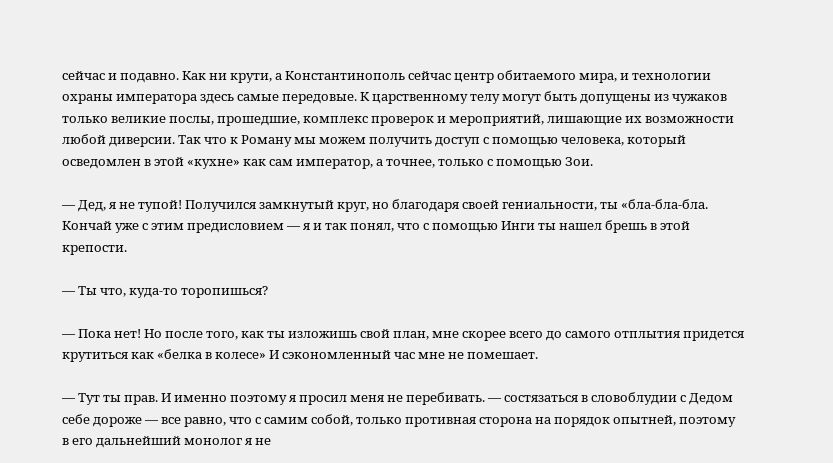сейчас и подавно. Как ни крути, а Константинополь сейчас центр обитаемого мира, и технологии охраны императора здесь самые передовые. К царственному телу могут быть допущены из чужаков только великие послы, прошедшие, комплекс проверок и мероприятий, лишающие их возможности любой диверсии. Так что к Роману мы можем получить доступ с помощью человека, который осведомлен в этой «кухне» как сам император, а точнее, только с помощью Зои.

— Дед, я не тупой! Получился замкнутый круг, но благодаря своей гениальности, ты «бла-бла-бла. Кончай уже с этим предисловием — я и так понял, что с помощью Инги ты нашел брешь в этой крепости.

— Ты что, куда-то торопишься?

— Пока нет! Но после того, как ты изложишь свой план, мне скорее всего до самого отплытия придется крутиться как «белка в колесе» И сэкономленный час мне не помешает.

— Тут ты прав. И именно поэтому я просил меня не перебивать. — состязаться в словоблудии с Дедом себе дороже — все равно, что с самим собой, только противная сторона на порядок опытней, поэтому в его дальнейший монолог я не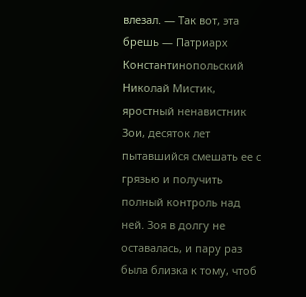влезал. — Так вот, эта брешь — Патриарх Константинопольский Николай Мистик, яростный ненавистник Зои, десяток лет пытавшийся смешать ее с грязью и получить полный контроль над ней. Зоя в долгу не оставалась, и пару раз была близка к тому, чтоб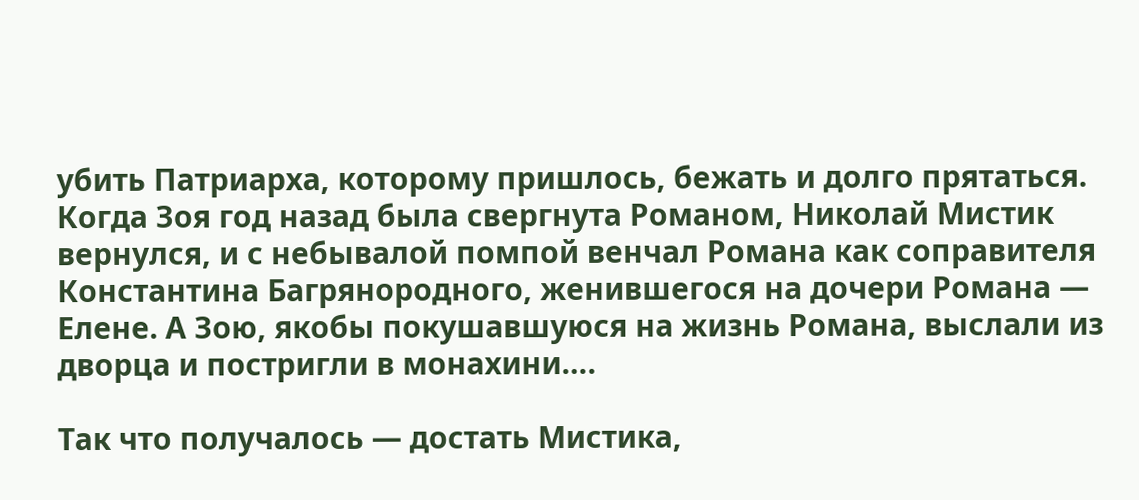убить Патриарха, которому пришлось, бежать и долго прятаться. Когда Зоя год назад была свергнута Романом, Николай Мистик вернулся, и с небывалой помпой венчал Романа как соправителя Константина Багрянородного, женившегося на дочери Романа — Елене. А Зою, якобы покушавшуюся на жизнь Романа, выслали из дворца и постригли в монахини….

Так что получалось — достать Мистика,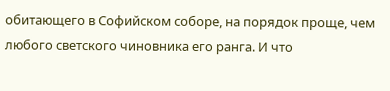обитающего в Софийском соборе, на порядок проще, чем любого светского чиновника его ранга. И что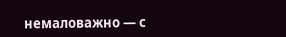немаловажно — с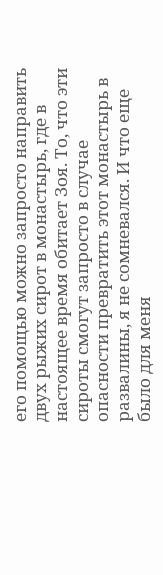его помощью можно запросто направить двух рыжих сирот в монастырь, где в настоящее время обитает Зоя. То, что эти сироты смогут запросто в случае опасности превратить этот монастырь в развалины, я не сомневался. И что еще было для меня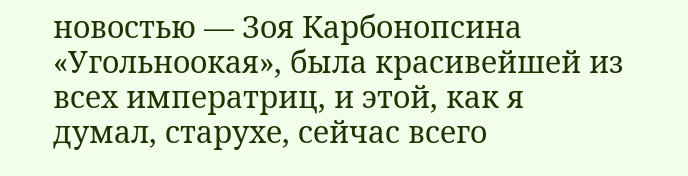новостью — Зоя Карбонопсина «Угольноокая», была красивейшей из всех императриц, и этой, как я думал, старухе, сейчас всего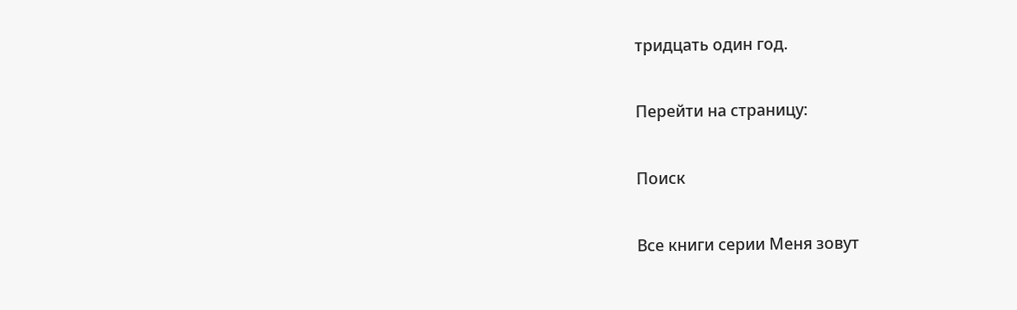тридцать один год.

Перейти на страницу:

Поиск

Все книги серии Меня зовут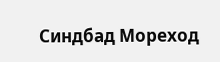Синдбад Мореход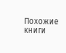Похожие книги